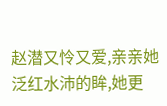赵潜又怜又爱,亲亲她泛红水沛的眸,她更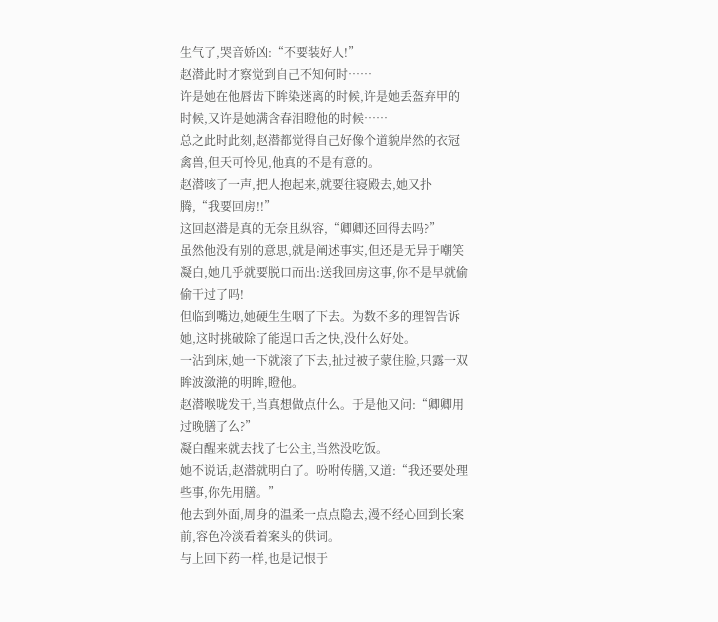生气了,哭音娇凶:“不要装好人!”
赵潜此时才察觉到自己不知何时……
许是她在他唇齿下眸染迷离的时候,许是她丢盔弃甲的时候,又许是她满含春泪瞪他的时候……
总之此时此刻,赵潜都觉得自己好像个道貌岸然的衣冠禽兽,但天可怜见,他真的不是有意的。
赵潜咳了一声,把人抱起来,就要往寝殿去,她又扑腾,“我要回房!!”
这回赵潜是真的无奈且纵容,“卿卿还回得去吗?”
虽然他没有别的意思,就是阐述事实,但还是无异于嘲笑凝白,她几乎就要脱口而出:送我回房这事,你不是早就偷偷干过了吗!
但临到嘴边,她硬生生咽了下去。为数不多的理智告诉她,这时挑破除了能逞口舌之快,没什么好处。
一沾到床,她一下就滚了下去,扯过被子蒙住脸,只露一双眸波潋滟的明眸,瞪他。
赵潜喉咙发干,当真想做点什么。于是他又问:“卿卿用过晚膳了么?”
凝白醒来就去找了七公主,当然没吃饭。
她不说话,赵潜就明白了。吩咐传膳,又道:“我还要处理些事,你先用膳。”
他去到外面,周身的温柔一点点隐去,漫不经心回到长案前,容色冷淡看着案头的供词。
与上回下药一样,也是记恨于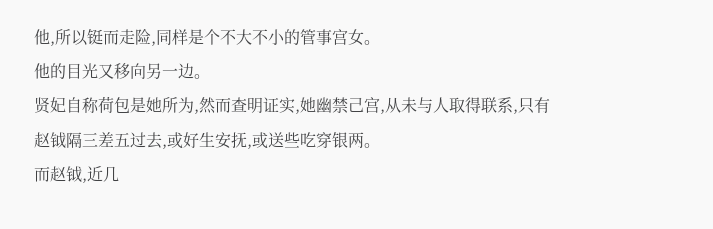他,所以铤而走险,同样是个不大不小的管事宫女。
他的目光又移向另一边。
贤妃自称荷包是她所为,然而查明证实,她幽禁己宫,从未与人取得联系,只有赵钺隔三差五过去,或好生安抚,或送些吃穿银两。
而赵钺,近几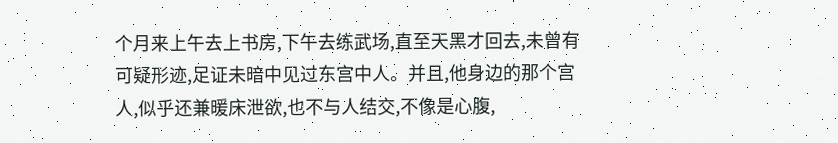个月来上午去上书房,下午去练武场,直至天黑才回去,未曾有可疑形迹,足证未暗中见过东宫中人。并且,他身边的那个宫人,似乎还兼暖床泄欲,也不与人结交,不像是心腹,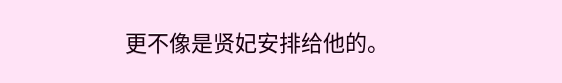更不像是贤妃安排给他的。